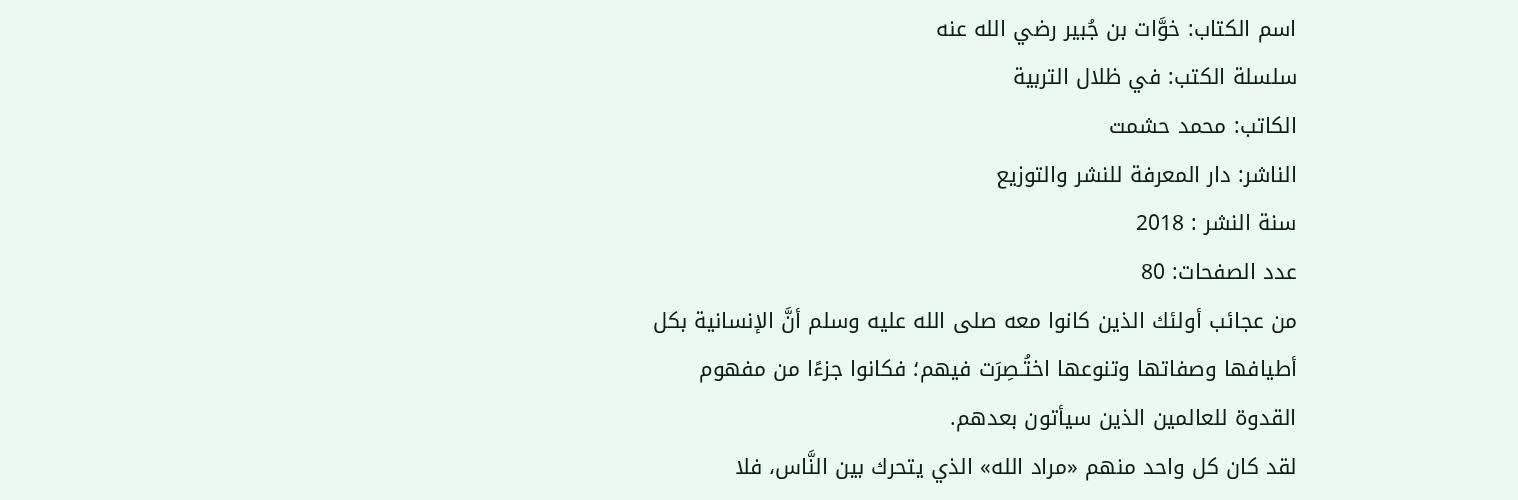اسم الكتاب: خوَّات بن جُبير رضي الله عنه
سلسلة الكتب: في ظلال التربية
الكاتب: محمد حشمت
الناشر: دار المعرفة للنشر والتوزيع
سنة النشر : 2018
عدد الصفحات: 80
من عجائب أولئك الذين كانوا معه صلى الله عليه وسلم أنَّ الإنسانية بكل أطيافها وصفاتها وتنوعها اختُـصِرَت فيهم؛ فكانوا جزءًا من مفهوم القدوة للعالمين الذين سيأتون بعدهم.
لقد كان كل واحد منهم «مراد الله» الذي يتحرك بين النَّاس، فلا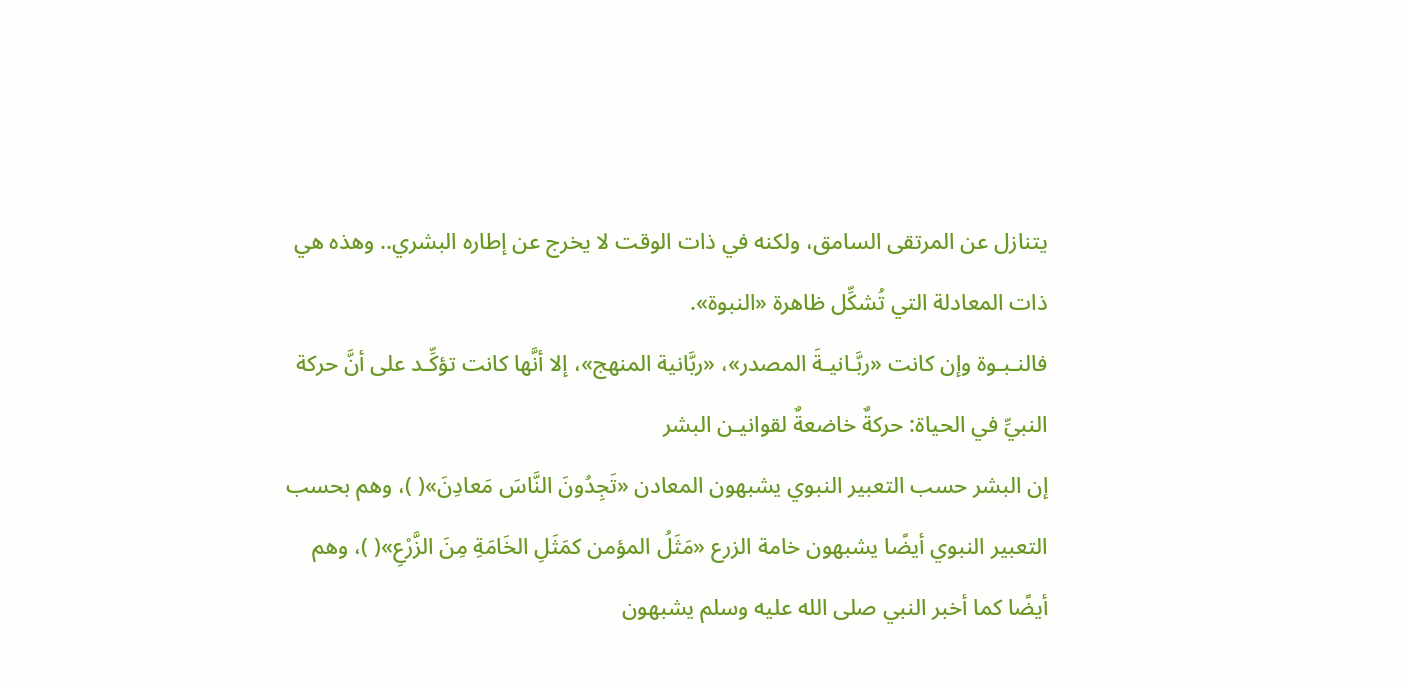يتنازل عن المرتقى السامق، ولكنه في ذات الوقت لا يخرج عن إطاره البشري.. وهذه هي ذات المعادلة التي تُشكِّل ظاهرة «النبوة».
فالنـبـوة وإن كانت «ربَّـانيـةَ المصدر»، «ربَّانية المنهج»، إلا أنَّها كانت تؤكِّـد على أنَّ حركة النبيِّ في الحياة: حركةٌ خاضعةٌ لقوانيـن البشر
إن البشر حسب التعبير النبوي يشبهون المعادن «تَجِدُونَ النَّاسَ مَعادِنَ»( )، وهم بحسب التعبير النبوي أيضًا يشبهون خامة الزرع «مَثَلُ المؤمن كمَثَلِ الخَامَةِ مِنَ الزَّرْعِ»( )، وهم أيضًا كما أخبر النبي صلى الله عليه وسلم يشبهون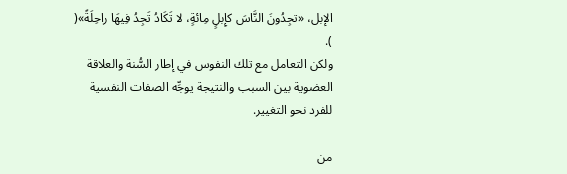الإبل، «تجِدُونَ النَّاسَ كإِبلٍ مِائةٍ، لا تَكَادُ تَجِدُ فِيهَا راحِلَةً»( ).
ولكن التعامل مع تلك النفوس في إطار السُّنة والعلاقة العضوية بين السبب والنتيجة يوجِّه الصفات النفسية للفرد نحو التغيير.

من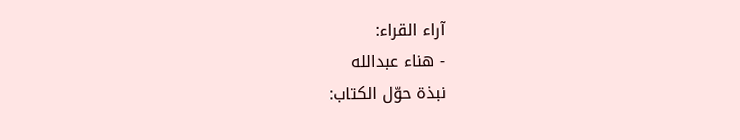آراء القراء:
- هناء عبدالله
نبذة حوّل الكتاب: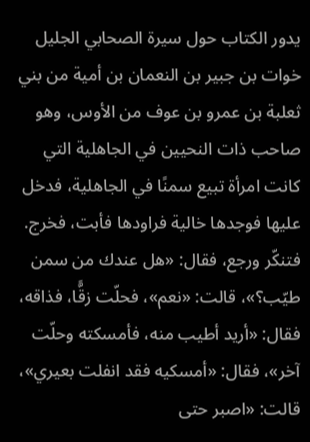يدور الكتاب حول سيرة الصحابي الجليل خوات بن جبير بن النعمان بن أمية من بني ثعلبة بن عمرو بن عوف من الأوس، وهو صاحب ذات النحيين في الجاهلية التي كانت امرأة تبيع سمنًا في الجاهلية، فدخل عليها فوجدها خالية فراودها فأبت، فخرج. فتنكّر ورجع، فقال: «هل عندك من سمن طيّب؟»، قالت: «نعم»، فحلّت زقًّا، فذاقه، فقال: «أريد أطيب منه، فأمسكته وحلّت آخر»، فقال: «أمسكيه فقد انفلت بعيري»، قالت: «اصبر حتى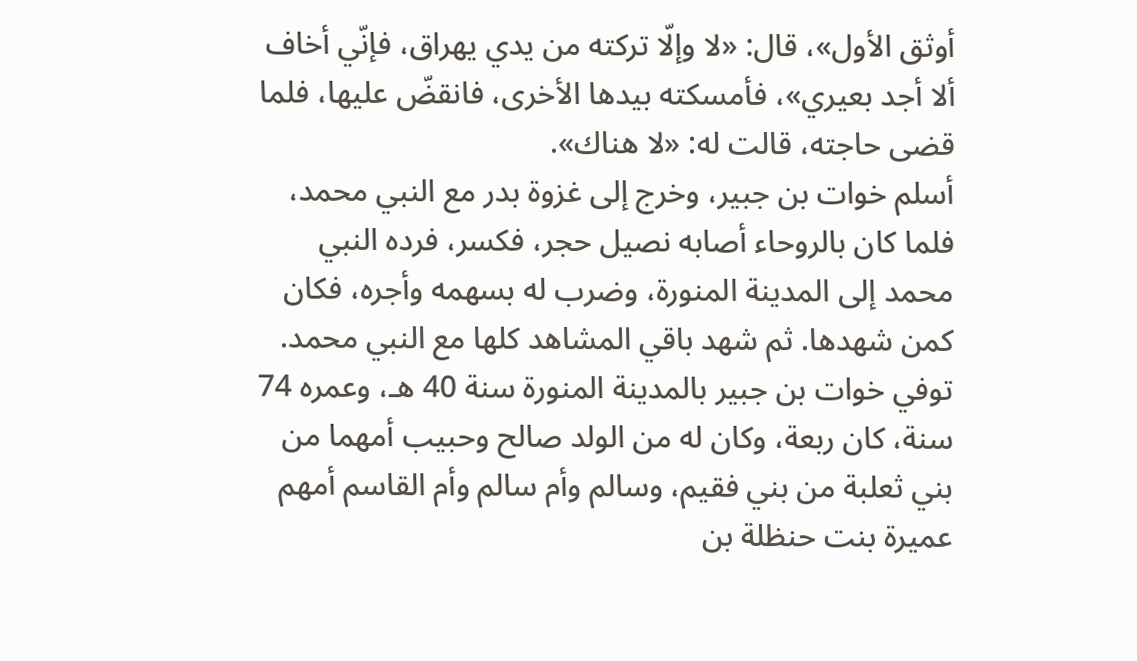أوثق الأول»، قال: «لا وإلّا تركته من يدي يهراق، فإنّي أخاف ألا أجد بعيري»، فأمسكته بيدها الأخرى، فانقضّ عليها، فلما قضى حاجته، قالت له: «لا هناك».
أسلم خوات بن جبير، وخرج إلى غزوة بدر مع النبي محمد، فلما كان بالروحاء أصابه نصيل حجر، فكسر، فرده النبي محمد إلى المدينة المنورة، وضرب له بسهمه وأجره، فكان كمن شهدها. ثم شهد باقي المشاهد كلها مع النبي محمد.
توفي خوات بن جبير بالمدينة المنورة سنة 40 هـ، وعمره 74 سنة، كان ربعة، وكان له من الولد صالح وحبيب أمهما من بني ثعلبة من بني فقيم، وسالم وأم سالم وأم القاسم أمهم عميرة بنت حنظلة بن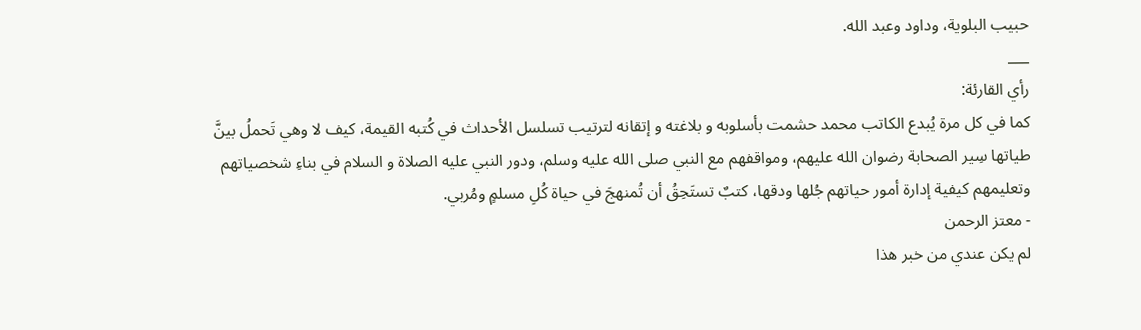حبيب البلوية، وداود وعبد الله.
___
رأي القارئة:
كما في كل مرة يُبدع الكاتب محمد حشمت بأسلوبه و بلاغته و إتقانه لترتيب تسلسل الأحداث في كُتبه القيمة، كيف لا وهي تَحملُ بينَّ طياتها سِير الصحابة رضوان الله عليهم، ومواقفهم مع النبي صلى الله عليه وسلم، ودور النبي عليه الصلاة و السلام في بناءِ شخصياتهم وتعليمهم كيفية إدارة أمور حياتهم جُلها ودقها، كتبٌ تستَحِقُ أن تُمنهجَ في حياة كُلِ مسلمٍ ومُربي.
- معتز الرحمن
لم يكن عندي من خبر هذا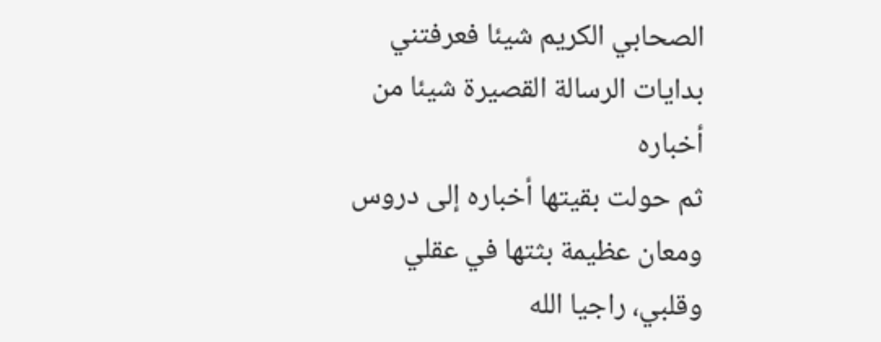الصحابي الكريم شيئا فعرفتني بدايات الرسالة القصيرة شيئا من أخباره
ثم حولت بقيتها أخباره إلى دروس ومعان عظيمة بثتها في عقلي وقلبي، راجيا الله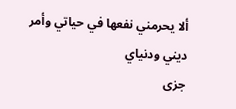ألا يحرمني نفعها في حياتي وأمر ديني ودنياي
جزى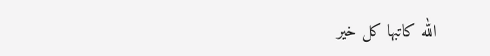الله كاتبها كل خير